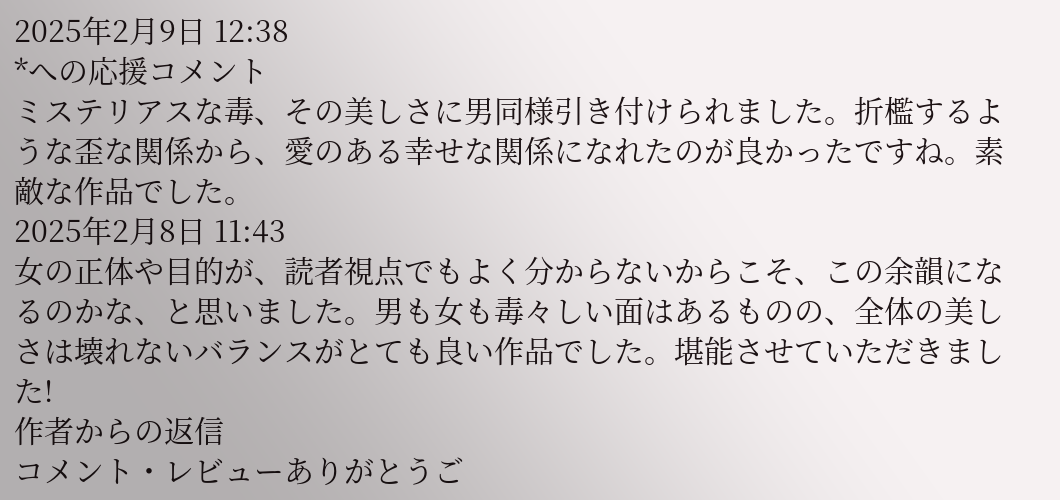2025年2月9日 12:38
*への応援コメント
ミステリアスな毒、その美しさに男同様引き付けられました。折檻するような歪な関係から、愛のある幸せな関係になれたのが良かったですね。素敵な作品でした。
2025年2月8日 11:43
女の正体や目的が、読者視点でもよく分からないからこそ、この余韻になるのかな、と思いました。男も女も毒々しい面はあるものの、全体の美しさは壊れないバランスがとても良い作品でした。堪能させていただきました!
作者からの返信
コメント・レビューありがとうご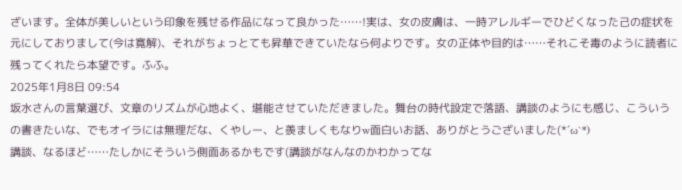ざいます。全体が美しいという印象を残せる作品になって良かった……!実は、女の皮膚は、一時アレルギーでひどくなった己の症状を元にしておりまして(今は寛解)、それがちょっとても昇華できていたなら何よりです。女の正体や目的は……それこそ毒のように読者に残ってくれたら本望です。ふふ。
2025年1月8日 09:54
坂水さんの言葉選び、文章のリズムが心地よく、堪能させていただきました。舞台の時代設定で落語、講談のようにも感じ、こういうの書きたいな、でもオイラには無理だな、くやしー、と羨ましくもなりw面白いお話、ありがとうございました(*´ω`*)
講談、なるほど……たしかにそういう側面あるかもです(講談がなんなのかわかってな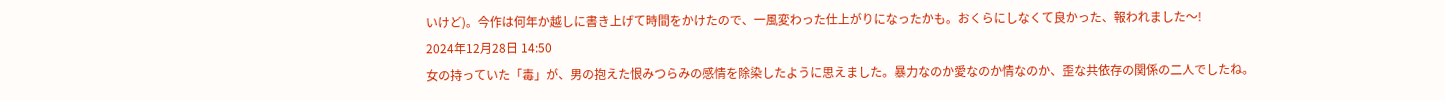いけど)。今作は何年か越しに書き上げて時間をかけたので、一風変わった仕上がりになったかも。おくらにしなくて良かった、報われました〜!
2024年12月28日 14:50
女の持っていた「毒」が、男の抱えた恨みつらみの感情を除染したように思えました。暴力なのか愛なのか情なのか、歪な共依存の関係の二人でしたね。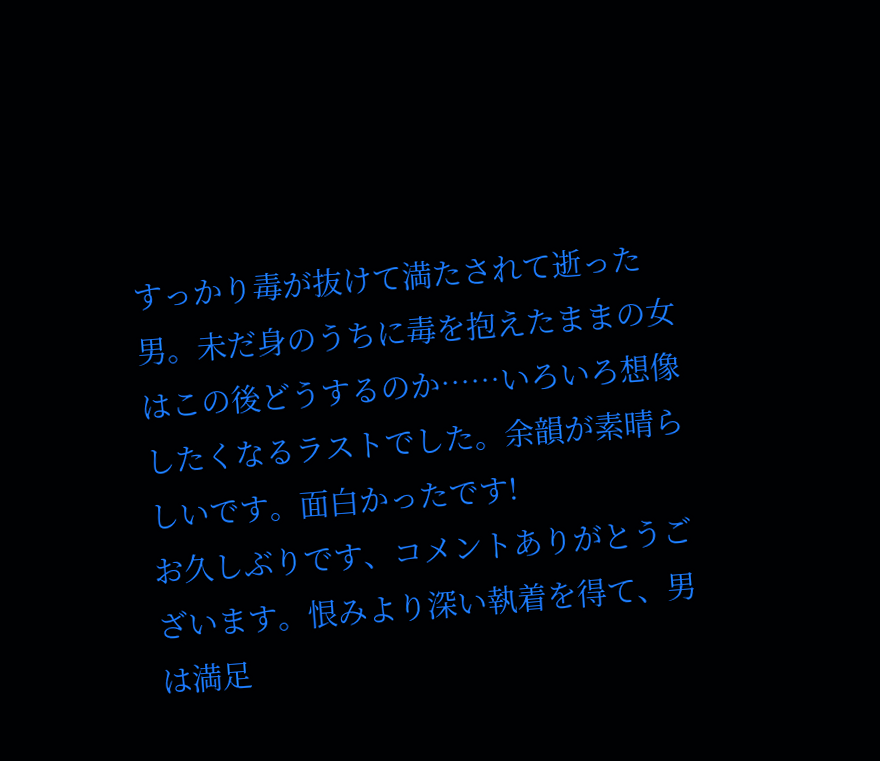すっかり毒が抜けて満たされて逝った男。未だ身のうちに毒を抱えたままの女はこの後どうするのか……いろいろ想像したくなるラストでした。余韻が素晴らしいです。面白かったです!
お久しぶりです、コメントありがとうございます。恨みより深い執着を得て、男は満足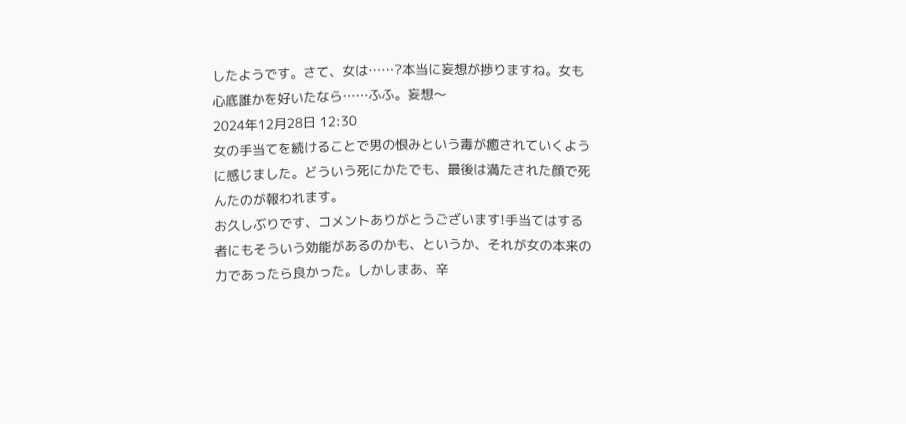したようです。さて、女は……?本当に妄想が捗りますね。女も心底誰かを好いたなら……ふふ。妄想〜
2024年12月28日 12:30
女の手当てを続けることで男の恨みという毒が癒されていくように感じました。どういう死にかたでも、最後は満たされた顔で死んたのが報われます。
お久しぶりです、コメントありがとうございます!手当てはする者にもそういう効能があるのかも、というか、それが女の本来の力であったら良かった。しかしまあ、辛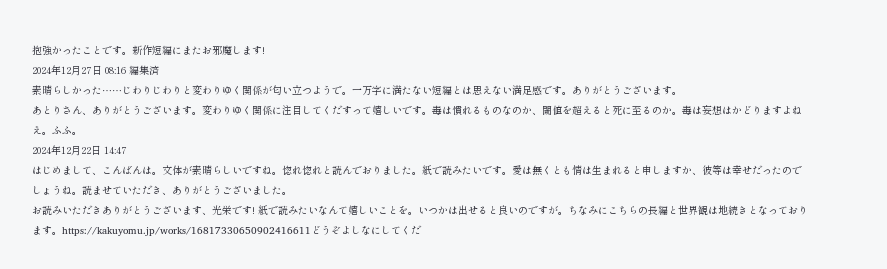抱強かったことです。新作短編にまたお邪魔します!
2024年12月27日 08:16 編集済
素晴らしかった……じわりじわりと変わりゆく関係が匂い立つようで。一万字に満たない短編とは思えない満足感です。ありがとうございます。
あとりさん、ありがとうございます。変わりゆく関係に注目してくだすって嬉しいです。毒は慣れるものなのか、閾値を超えると死に至るのか。毒は妄想はかどりますよねえ。ふふ。
2024年12月22日 14:47
はじめまして、こんばんは。文体が素晴らしいですね。惚れ惚れと読んでおりました。紙で読みたいです。愛は無くとも情は生まれると申しますか、彼等は幸せだったのでしょうね。読ませていただき、ありがとうございました。
お読みいただきありがとうございます、光栄です! 紙で読みたいなんて嬉しいことを。いつかは出せると良いのですが。ちなみにこちらの長編と世界観は地続きとなっております。https://kakuyomu.jp/works/16817330650902416611どうぞよしなにしてくだ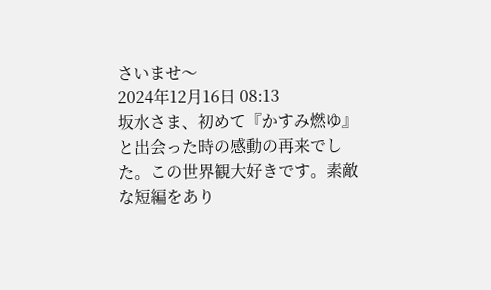さいませ〜
2024年12月16日 08:13
坂水さま、初めて『かすみ燃ゆ』と出会った時の感動の再来でした。この世界観大好きです。素敵な短編をあり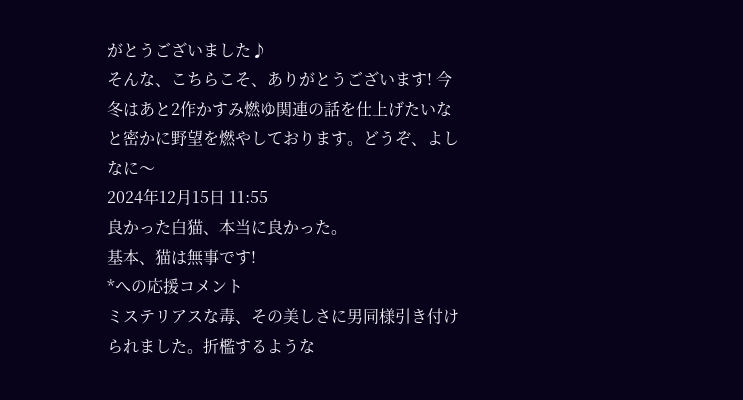がとうございました♪
そんな、こちらこそ、ありがとうございます! 今冬はあと2作かすみ燃ゆ関連の話を仕上げたいなと密かに野望を燃やしております。どうぞ、よしなに〜
2024年12月15日 11:55
良かった白猫、本当に良かった。
基本、猫は無事です!
*への応援コメント
ミステリアスな毒、その美しさに男同様引き付けられました。折檻するような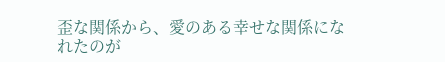歪な関係から、愛のある幸せな関係になれたのが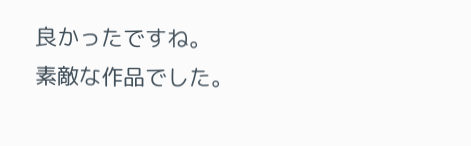良かったですね。
素敵な作品でした。